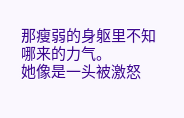那瘦弱的身躯里不知哪来的力气。
她像是一头被激怒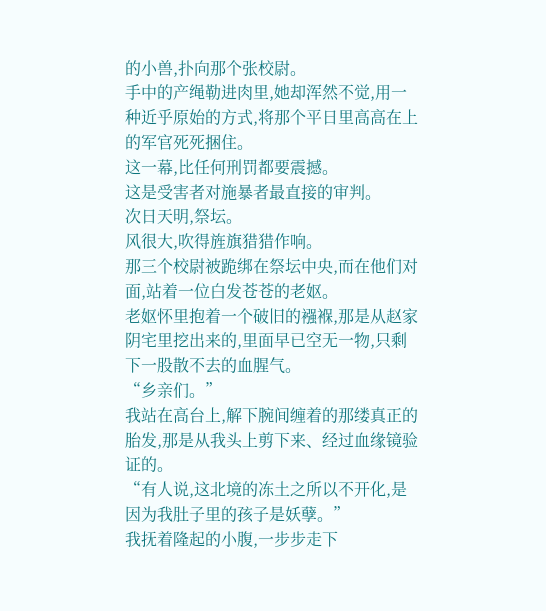的小兽,扑向那个张校尉。
手中的产绳勒进肉里,她却浑然不觉,用一种近乎原始的方式,将那个平日里高高在上的军官死死捆住。
这一幕,比任何刑罚都要震撼。
这是受害者对施暴者最直接的审判。
次日天明,祭坛。
风很大,吹得旌旗猎猎作响。
那三个校尉被跪绑在祭坛中央,而在他们对面,站着一位白发苍苍的老妪。
老妪怀里抱着一个破旧的襁褓,那是从赵家阴宅里挖出来的,里面早已空无一物,只剩下一股散不去的血腥气。
“乡亲们。”
我站在高台上,解下腕间缠着的那缕真正的胎发,那是从我头上剪下来、经过血缘镜验证的。
“有人说,这北境的冻土之所以不开化,是因为我肚子里的孩子是妖孽。”
我抚着隆起的小腹,一步步走下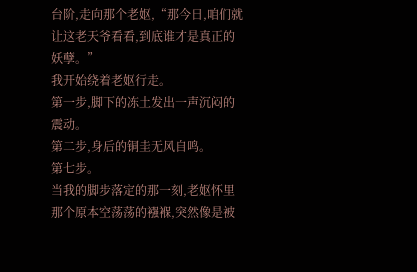台阶,走向那个老妪,“那今日,咱们就让这老天爷看看,到底谁才是真正的妖孽。”
我开始绕着老妪行走。
第一步,脚下的冻土发出一声沉闷的震动。
第二步,身后的铜圭无风自鸣。
第七步。
当我的脚步落定的那一刻,老妪怀里那个原本空荡荡的襁褓,突然像是被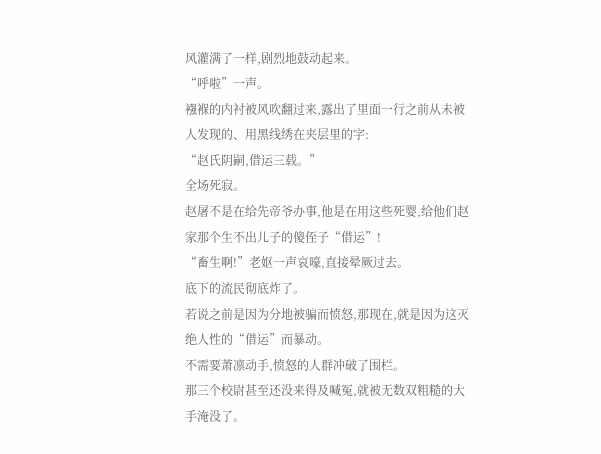风灌满了一样,剧烈地鼓动起来。
“呼啦”一声。
襁褓的内衬被风吹翻过来,露出了里面一行之前从未被人发现的、用黑线绣在夹层里的字:
“赵氏阴嗣,借运三载。”
全场死寂。
赵屠不是在给先帝爷办事,他是在用这些死婴,给他们赵家那个生不出儿子的傻侄子“借运”!
“畜生啊!”老妪一声哀嚎,直接晕厥过去。
底下的流民彻底炸了。
若说之前是因为分地被骗而愤怒,那现在,就是因为这灭绝人性的“借运”而暴动。
不需要萧凛动手,愤怒的人群冲破了围栏。
那三个校尉甚至还没来得及喊冤,就被无数双粗糙的大手淹没了。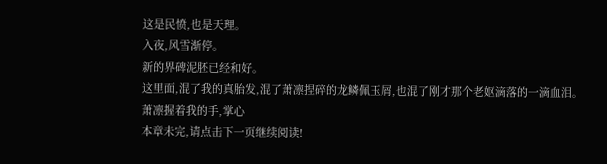这是民愤,也是天理。
入夜,风雪渐停。
新的界碑泥胚已经和好。
这里面,混了我的真胎发,混了萧凛捏碎的龙鳞佩玉屑,也混了刚才那个老妪滴落的一滴血泪。
萧凛握着我的手,掌心
本章未完,请点击下一页继续阅读!